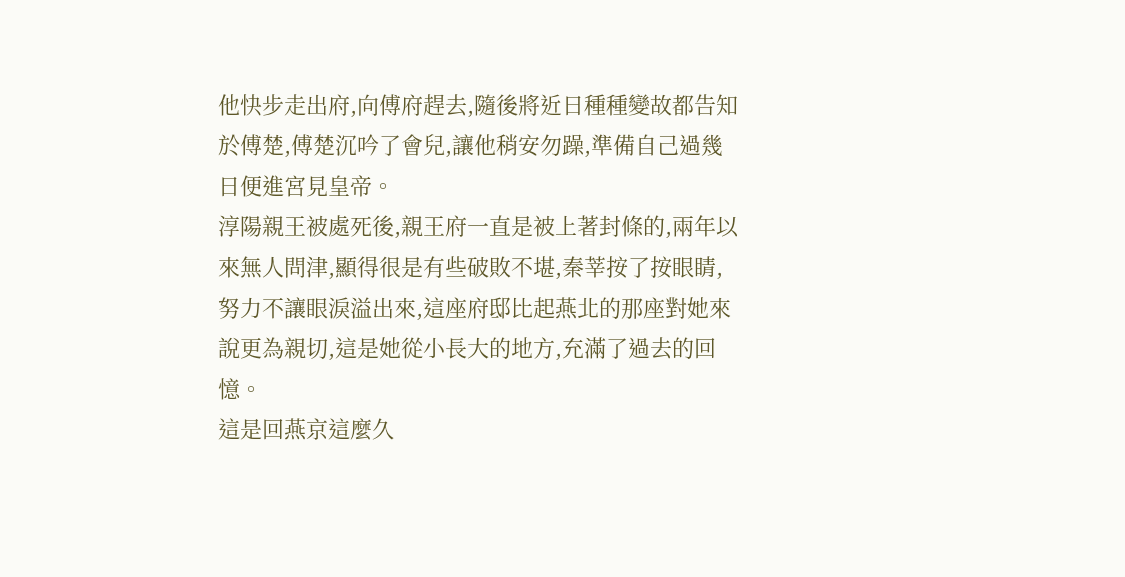他快步走出府,向傅府趕去,隨後將近日種種變故都告知於傅楚,傅楚沉吟了會兒,讓他稍安勿躁,準備自己過幾日便進宮見皇帝。
淳陽親王被處死後,親王府一直是被上著封條的,兩年以來無人問津,顯得很是有些破敗不堪,秦莘按了按眼睛,努力不讓眼淚溢出來,這座府邸比起燕北的那座對她來說更為親切,這是她從小長大的地方,充滿了過去的回憶。
這是回燕京這麼久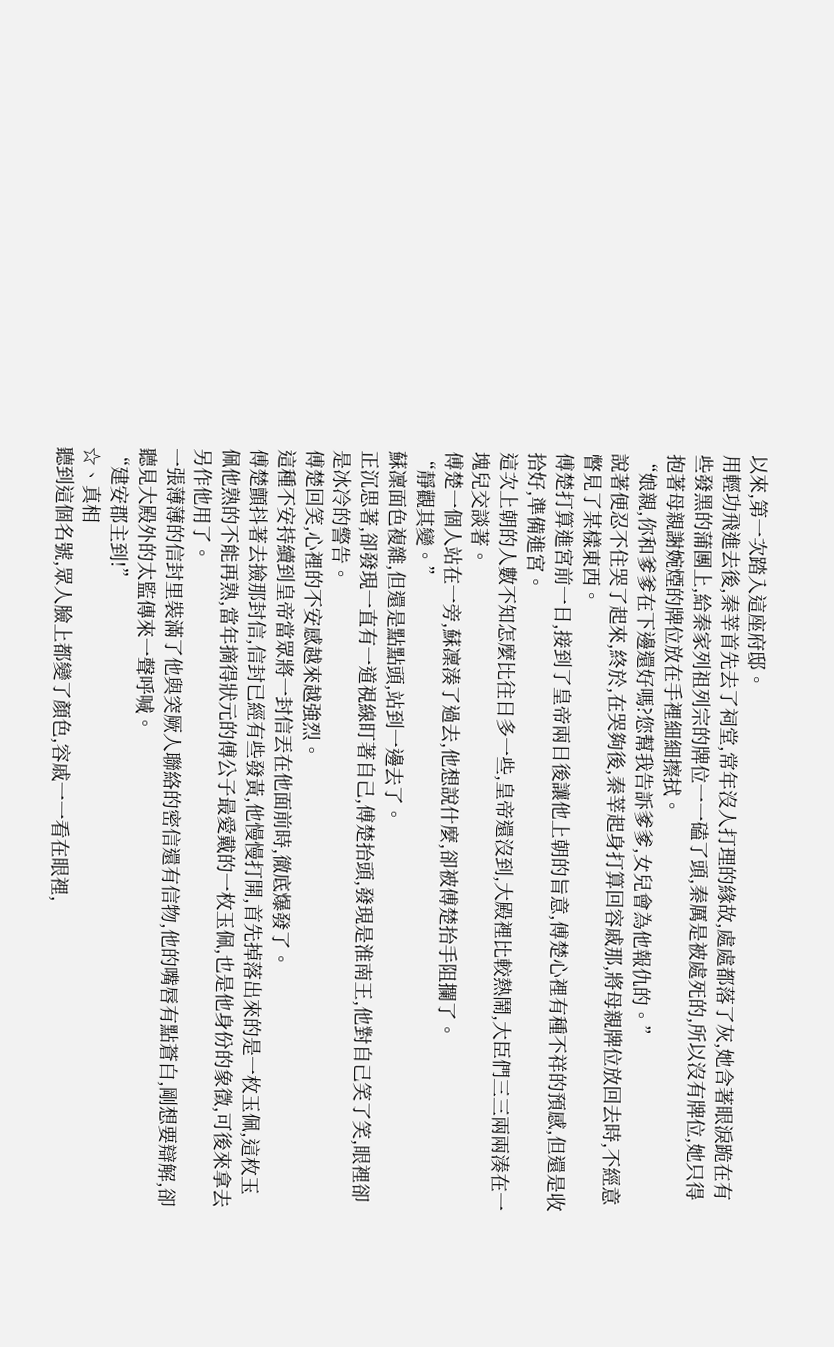以來,第一次踏入這座府邸。
用輕功飛進去後,秦莘首先去了祠堂,常年沒人打理的緣故,處處都落了灰,她含著眼淚跪在有些發黑的蒲團上,給秦家列祖列宗的牌位一一磕了頭,秦厲是被處死的,所以沒有牌位,她只得抱著母親謝婉煙的牌位放在手裡細細擦拭。
“娘親,你和爹爹在下邊還好嗎?您幫我告訴爹爹,女兒會為他報仇的。”
說著便忍不住哭了起來,終於,在哭夠後,秦莘起身打算回容戚那,將母親牌位放回去時,不經意瞥見了某樣東西。
傅楚打算進宮前一日,接到了皇帝兩日後讓他上朝的旨意,傅楚心裡有種不祥的預感,但還是收拾好,準備進宮。
這次上朝的人數不知怎麼比往日多一些,皇帝還沒到,大殿裡比較熱鬧,大臣們三三兩兩湊在一塊兒交談著。
傅楚一個人站在一旁,蘇凜湊了過去,他想說什麼,卻被傅楚抬手阻攔了。
“靜觀其變。”
蘇凜面色複雜,但還是點點頭,站到一邊去了。
正沉思著,卻發現一直有一道視線盯著自己,傅楚抬頭,發現是淮南王,他對自己笑了笑,眼裡卻是冰冷的警告。
傅楚回笑,心裡的不安感越來越強烈。
這種不安持續到皇帝當眾將一封信丟在他面前時,徹底爆發了。
傅楚顫抖著去撿那封信,信封已經有些發黃,他慢慢打開,首先掉落出來的是一枚玉佩,這枚玉佩他熟的不能再熟,當年摘得狀元的傅公子最愛戴的一枚玉佩,也是他身份的象徵,可後來拿去另作他用了。
一張薄薄的信封里裝滿了他與突厥人聯絡的密信還有信物,他的嘴唇有點蒼白,剛想要辯解,卻聽見大殿外的太監傳來一聲呼喊。
“建安郡主到!”
☆、真相
聽到這個名號,眾人臉上都變了顏色,容戚一一看在眼裡,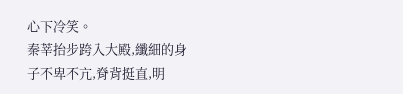心下冷笑。
秦莘抬步跨入大殿,纖細的身子不卑不亢,脊背挺直,明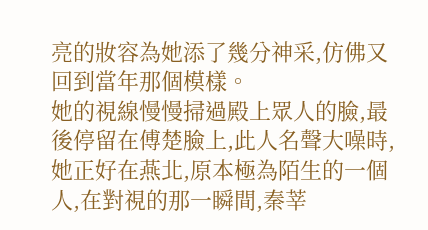亮的妝容為她添了幾分神采,仿佛又回到當年那個模樣。
她的視線慢慢掃過殿上眾人的臉,最後停留在傅楚臉上,此人名聲大噪時,她正好在燕北,原本極為陌生的一個人,在對視的那一瞬間,秦莘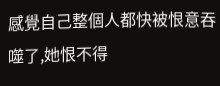感覺自己整個人都快被恨意吞噬了,她恨不得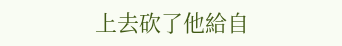上去砍了他給自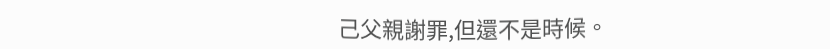己父親謝罪,但還不是時候。